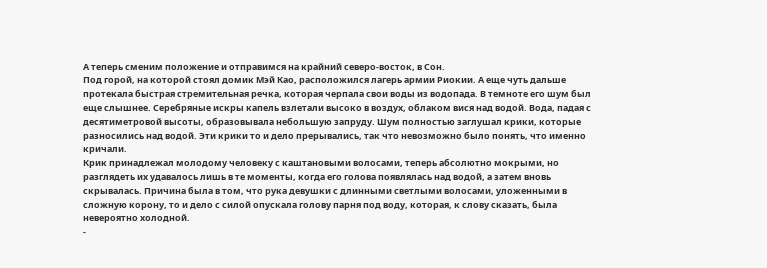А теперь сменим положение и отправимся на крайний северо-восток, в Сон.
Под горой, на которой стоял домик Мэй Као, расположился лагерь армии Риокии. А еще чуть дальше протекала быстрая стремительная речка, которая черпала свои воды из водопада. В темноте его шум был еще слышнее. Серебряные искры капель взлетали высоко в воздух, облаком вися над водой. Вода, падая с десятиметровой высоты, образовывала небольшую запруду. Шум полностью заглушал крики, которые разносились над водой. Эти крики то и дело прерывались, так что невозможно было понять, что именно кричали.
Крик принадлежал молодому человеку с каштановыми волосами, теперь абсолютно мокрыми, но разглядеть их удавалось лишь в те моменты, когда его голова появлялась над водой, а затем вновь скрывалась. Причина была в том, что рука девушки с длинными светлыми волосами, уложенными в сложную корону, то и дело с силой опускала голову парня под воду, которая, к слову сказать, была невероятно холодной.
-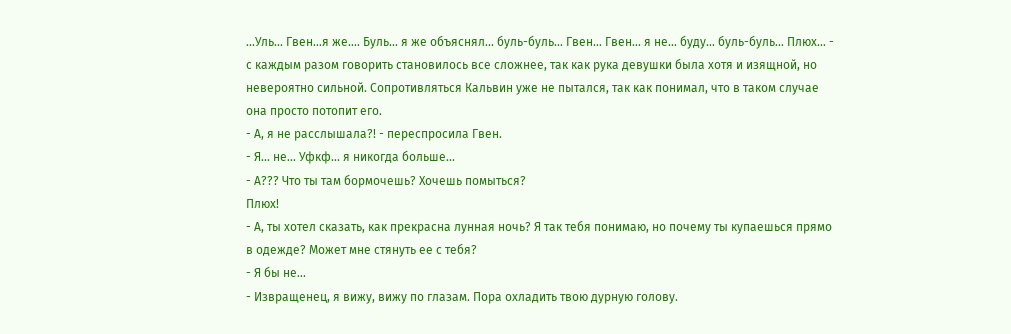...Уль... Гвен...я же.... Буль... я же объяснял... буль-буль... Гвен... Гвен... я не... буду... буль-буль... Плюх... - с каждым разом говорить становилось все сложнее, так как рука девушки была хотя и изящной, но невероятно сильной. Сопротивляться Кальвин уже не пытался, так как понимал, что в таком случае она просто потопит его.
- А, я не расслышала?! - переспросила Гвен.
- Я... не... Уфкф... я никогда больше...
- А??? Что ты там бормочешь? Хочешь помыться?
Плюх!
- А, ты хотел сказать, как прекрасна лунная ночь? Я так тебя понимаю, но почему ты купаешься прямо в одежде? Может мне стянуть ее с тебя?
- Я бы не...
- Извращенец, я вижу, вижу по глазам. Пора охладить твою дурную голову.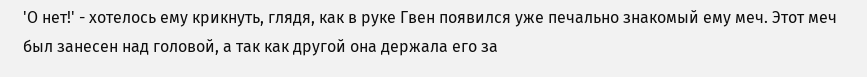'О нет!' - хотелось ему крикнуть, глядя, как в руке Гвен появился уже печально знакомый ему меч. Этот меч был занесен над головой, а так как другой она держала его за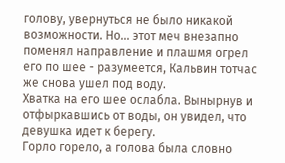голову, увернуться не было никакой возможности. Но... этот меч внезапно поменял направление и плашмя огрел его по шее - разумеется, Кальвин тотчас же снова ушел под воду.
Хватка на его шее ослабла. Вынырнув и отфыркавшись от воды, он увидел, что девушка идет к берегу.
Горло горело, а голова была словно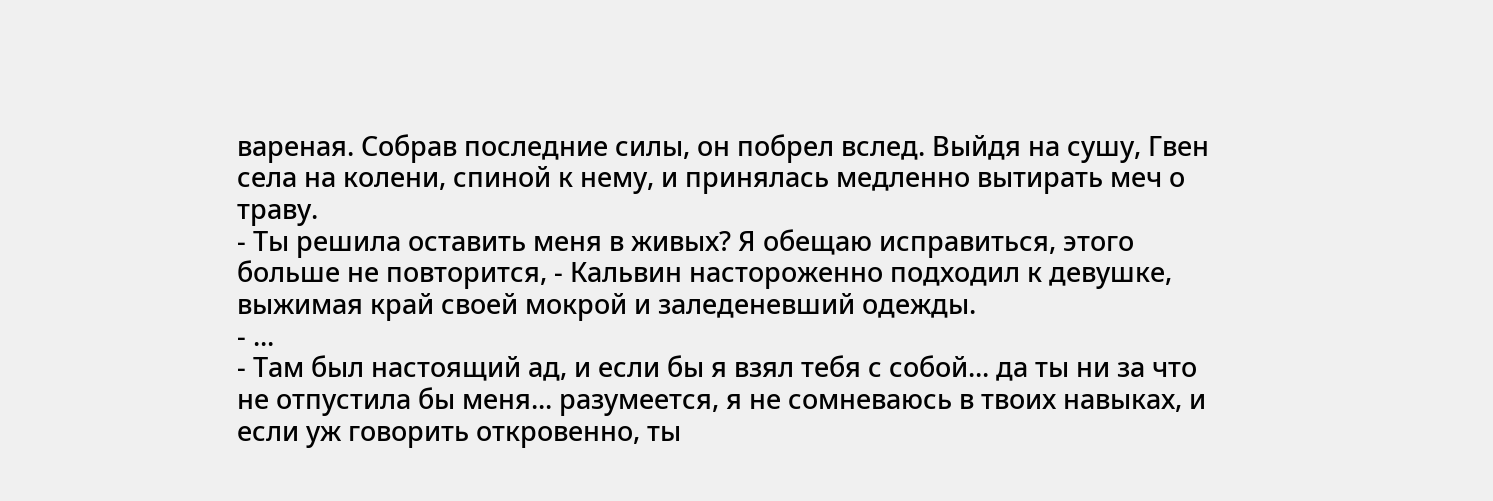вареная. Собрав последние силы, он побрел вслед. Выйдя на сушу, Гвен села на колени, спиной к нему, и принялась медленно вытирать меч о траву.
- Ты решила оставить меня в живых? Я обещаю исправиться, этого больше не повторится, - Кальвин настороженно подходил к девушке, выжимая край своей мокрой и заледеневший одежды.
- ...
- Там был настоящий ад, и если бы я взял тебя с собой... да ты ни за что не отпустила бы меня... разумеется, я не сомневаюсь в твоих навыках, и если уж говорить откровенно, ты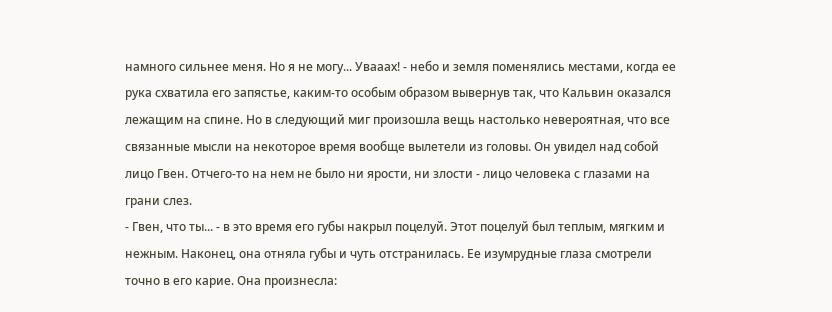намного сильнее меня. Но я не могу... Увааах! - небо и земля поменялись местами, когда ее рука схватила его запястье, каким-то особым образом вывернув так, что Кальвин оказался лежащим на спине. Но в следующий миг произошла вещь настолько невероятная, что все связанные мысли на некоторое время вообще вылетели из головы. Он увидел над собой лицо Гвен. Отчего-то на нем не было ни ярости, ни злости - лицо человека с глазами на грани слез.
- Гвен, что ты... - в это время его губы накрыл поцелуй. Этот поцелуй был теплым, мягким и нежным. Наконец, она отняла губы и чуть отстранилась. Ее изумрудные глаза смотрели точно в его карие. Она произнесла: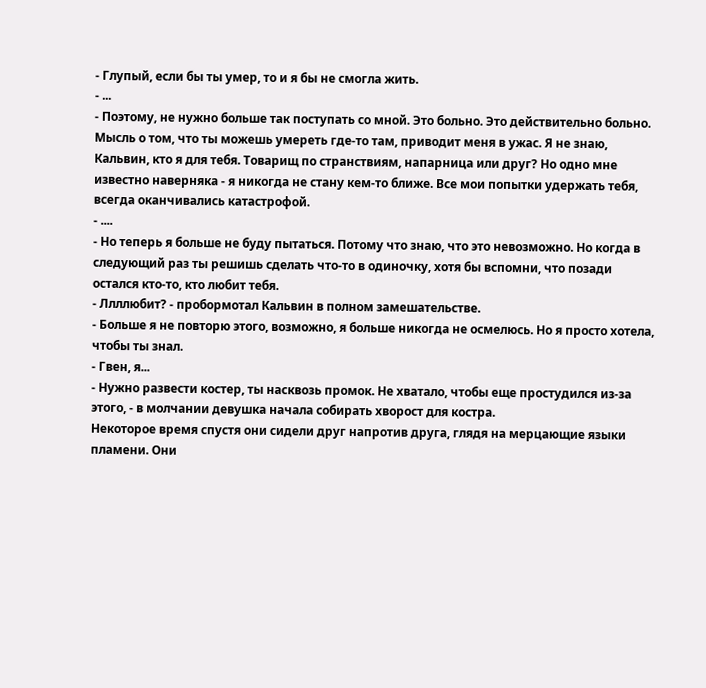- Глупый, если бы ты умер, то и я бы не смогла жить.
- ...
- Поэтому, не нужно больше так поступать со мной. Это больно. Это действительно больно. Мысль о том, что ты можешь умереть где-то там, приводит меня в ужас. Я не знаю, Кальвин, кто я для тебя. Товарищ по странствиям, напарница или друг? Но одно мне известно наверняка - я никогда не стану кем-то ближе. Все мои попытки удержать тебя, всегда оканчивались катастрофой.
- ....
- Но теперь я больше не буду пытаться. Потому что знаю, что это невозможно. Но когда в следующий раз ты решишь сделать что-то в одиночку, хотя бы вспомни, что позади остался кто-то, кто любит тебя.
- Ллллюбит? - пробормотал Кальвин в полном замешательстве.
- Больше я не повторю этого, возможно, я больше никогда не осмелюсь. Но я просто хотела, чтобы ты знал.
- Гвен, я...
- Нужно развести костер, ты насквозь промок. Не хватало, чтобы еще простудился из-за этого, - в молчании девушка начала собирать хворост для костра.
Некоторое время спустя они сидели друг напротив друга, глядя на мерцающие языки пламени. Они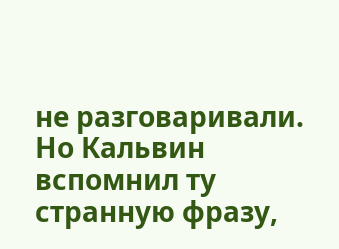не разговаривали. Но Кальвин вспомнил ту странную фразу,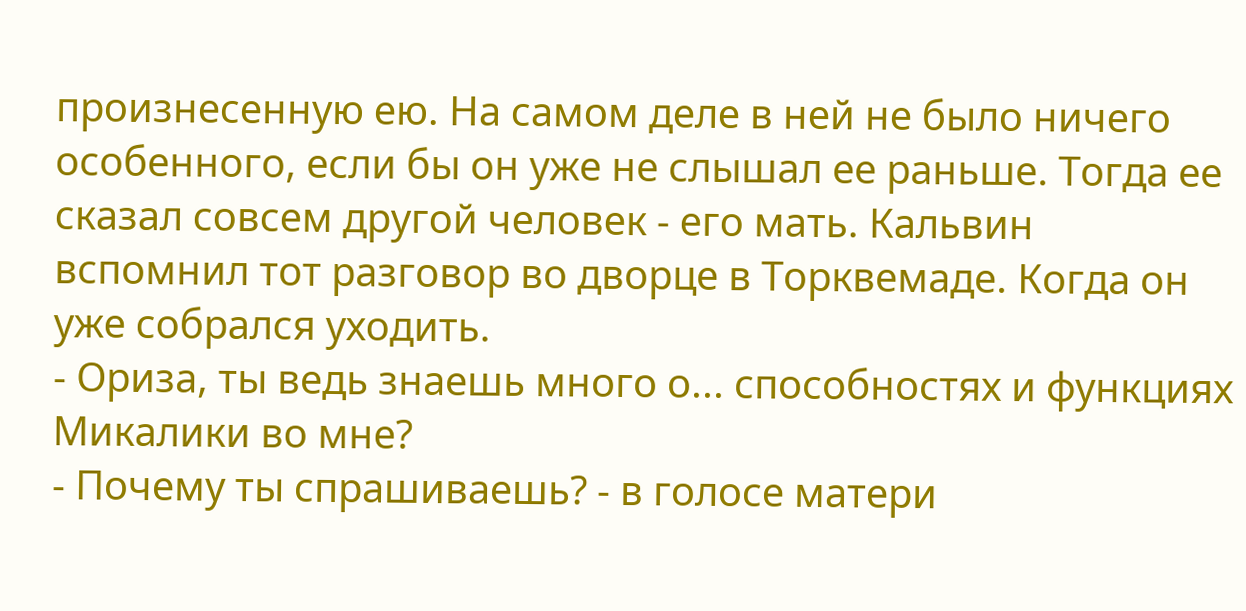произнесенную ею. На самом деле в ней не было ничего особенного, если бы он уже не слышал ее раньше. Тогда ее сказал совсем другой человек - его мать. Кальвин вспомнил тот разговор во дворце в Торквемаде. Когда он уже собрался уходить.
- Ориза, ты ведь знаешь много о... способностях и функциях Микалики во мне?
- Почему ты спрашиваешь? - в голосе матери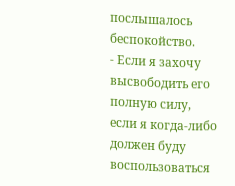послышалось беспокойство.
- Если я захочу высвободить его полную силу, если я когда-либо должен буду воспользоваться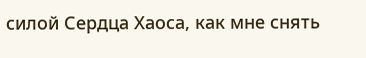силой Сердца Хаоса, как мне снять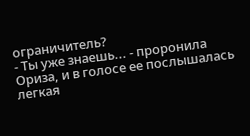ограничитель?
- Ты уже знаешь... - проронила Ориза, и в голосе ее послышалась легкая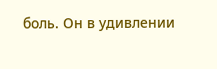боль. Он в удивлении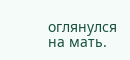оглянулся на мать.